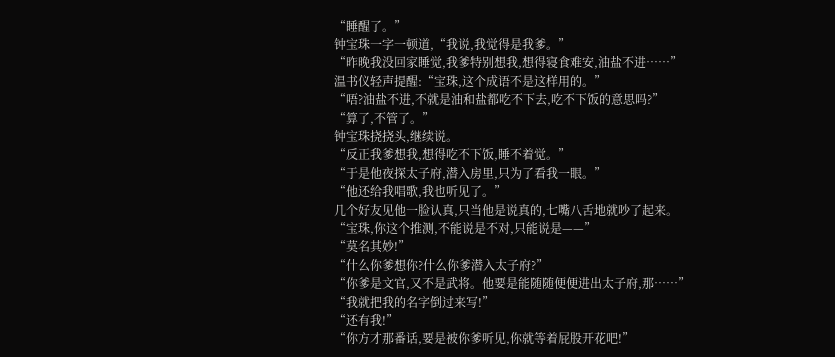“睡醒了。”
钟宝珠一字一顿道,“我说,我觉得是我爹。”
“昨晚我没回家睡觉,我爹特别想我,想得寝食难安,油盐不进……”
温书仪轻声提醒:“宝珠,这个成语不是这样用的。”
“唔?油盐不进,不就是油和盐都吃不下去,吃不下饭的意思吗?”
“算了,不管了。”
钟宝珠挠挠头,继续说。
“反正我爹想我,想得吃不下饭,睡不着觉。”
“于是他夜探太子府,潜入房里,只为了看我一眼。”
“他还给我唱歌,我也听见了。”
几个好友见他一脸认真,只当他是说真的,七嘴八舌地就吵了起来。
“宝珠,你这个推测,不能说是不对,只能说是——”
“莫名其妙!”
“什么你爹想你?什么你爹潜入太子府?”
“你爹是文官,又不是武将。他要是能随随便便进出太子府,那……”
“我就把我的名字倒过来写!”
“还有我!”
“你方才那番话,要是被你爹听见,你就等着屁股开花吧!”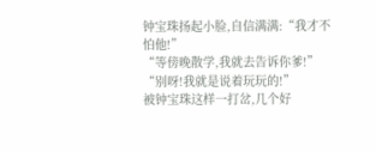钟宝珠扬起小脸,自信满满:“我才不怕他!”
“等傍晚散学,我就去告诉你爹!”
“别呀!我就是说着玩玩的!”
被钟宝珠这样一打岔,几个好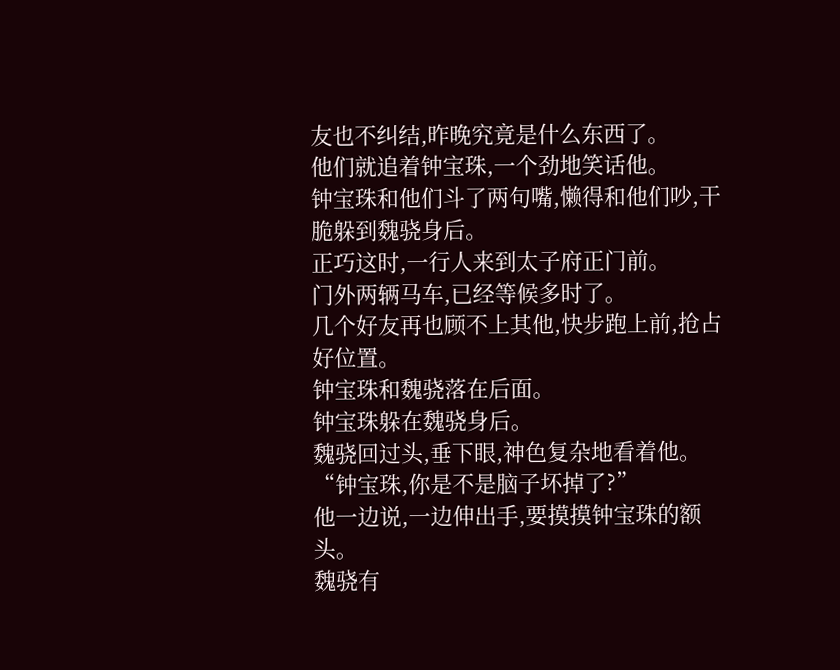友也不纠结,昨晚究竟是什么东西了。
他们就追着钟宝珠,一个劲地笑话他。
钟宝珠和他们斗了两句嘴,懒得和他们吵,干脆躲到魏骁身后。
正巧这时,一行人来到太子府正门前。
门外两辆马车,已经等候多时了。
几个好友再也顾不上其他,快步跑上前,抢占好位置。
钟宝珠和魏骁落在后面。
钟宝珠躲在魏骁身后。
魏骁回过头,垂下眼,神色复杂地看着他。
“钟宝珠,你是不是脑子坏掉了?”
他一边说,一边伸出手,要摸摸钟宝珠的额头。
魏骁有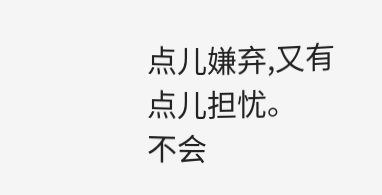点儿嫌弃,又有点儿担忧。
不会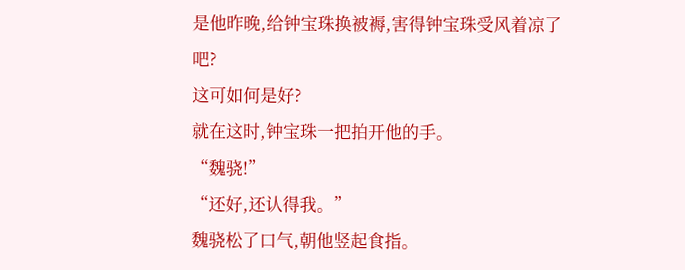是他昨晚,给钟宝珠换被褥,害得钟宝珠受风着凉了吧?
这可如何是好?
就在这时,钟宝珠一把拍开他的手。
“魏骁!”
“还好,还认得我。”
魏骁松了口气,朝他竖起食指。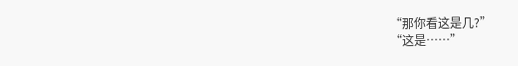“那你看这是几?”
“这是……”